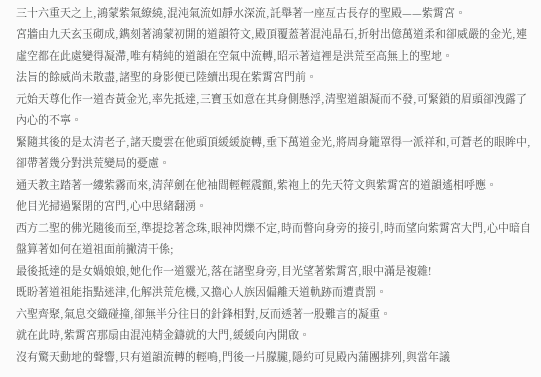三十六重天之上,鴻蒙紫氣繚繞,混沌氣流如靜水深流,託舉著一座亙古長存的聖殿——紫霄宮。
宮牆由九天玄玉砌成,鐫刻著鴻蒙初開的道韻符文,殿頂覆蓋著混沌晶石,折射出億萬道柔和卻威嚴的金光,連虛空都在此處變得凝滯,唯有精純的道韻在空氣中流轉,昭示著這裡是洪荒至高無上的聖地。
法旨的餘威尚未散盡,諸聖的身影便已陸續出現在紫霄宮門前。
元始天尊化作一道杏黃金光,率先抵達,三寶玉如意在其身側懸浮,清聖道韻凝而不發,可緊鎖的眉頭卻洩露了內心的不寧。
緊隨其後的是太清老子,諸天慶雲在他頭頂緩緩旋轉,垂下萬道金光,將周身籠罩得一派祥和,可蒼老的眼眸中,卻帶著幾分對洪荒變局的憂慮。
通天教主踏著一縷紫霧而來,清萍劍在他袖間輕輕震顫,紫袍上的先天符文與紫霄宮的道韻遙相呼應。
他目光掃過緊閉的宮門,心中思緒翻湧。
西方二聖的佛光隨後而至,準提捻著念珠,眼神閃爍不定,時而瞥向身旁的接引,時而望向紫霄宮大門,心中暗自盤算著如何在道祖面前撇清干係;
最後抵達的是女媧娘娘,她化作一道靈光,落在諸聖身旁,目光望著紫霄宮,眼中滿是複雜!
既盼著道祖能指點迷津,化解洪荒危機,又擔心人族因偏離天道軌跡而遭責罰。
六聖齊聚,氣息交織碰撞,卻無半分往日的針鋒相對,反而透著一股難言的凝重。
就在此時,紫霄宮那扇由混沌精金鑄就的大門,緩緩向內開啟。
沒有驚天動地的聲響,只有道韻流轉的輕鳴,門後一片朦朧,隱約可見殿內蒲團排列,與當年議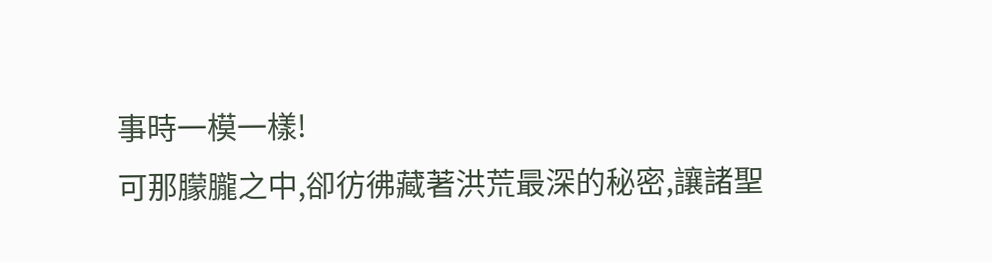事時一模一樣!
可那朦朧之中,卻彷彿藏著洪荒最深的秘密,讓諸聖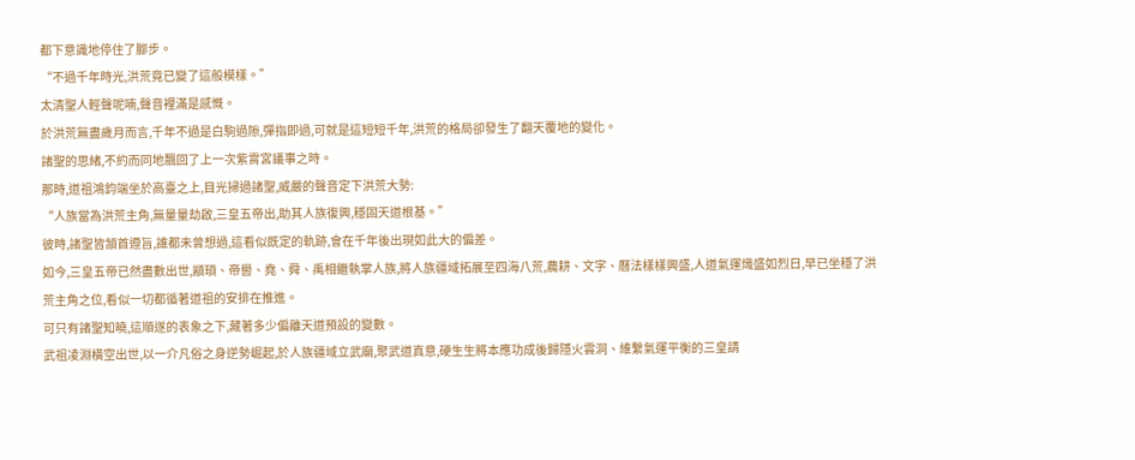都下意識地停住了腳步。
“不過千年時光,洪荒竟已變了這般模樣。”
太清聖人輕聲呢喃,聲音裡滿是感慨。
於洪荒無盡歲月而言,千年不過是白駒過隙,彈指即過,可就是這短短千年,洪荒的格局卻發生了翻天覆地的變化。
諸聖的思緒,不約而同地飄回了上一次紫霄宮議事之時。
那時,道祖鴻鈞端坐於高臺之上,目光掃過諸聖,威嚴的聲音定下洪荒大勢:
“人族當為洪荒主角,無量量劫啟,三皇五帝出,助其人族復興,穩固天道根基。”
彼時,諸聖皆頷首遵旨,誰都未曾想過,這看似既定的軌跡,會在千年後出現如此大的偏差。
如今,三皇五帝已然盡數出世,顓頊、帝嚳、堯、舜、禹相繼執掌人族,將人族疆域拓展至四海八荒,農耕、文字、曆法樣樣興盛,人道氣運熾盛如烈日,早已坐穩了洪荒主角之位,看似一切都循著道祖的安排在推進。
可只有諸聖知曉,這順遂的表象之下,藏著多少偏離天道預設的變數。
武祖凌淵橫空出世,以一介凡俗之身逆勢崛起,於人族疆域立武廟,聚武道真意,硬生生將本應功成後歸隱火雲洞、維繫氣運平衡的三皇請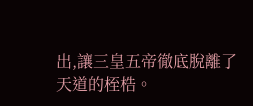出,讓三皇五帝徹底脫離了天道的桎梏。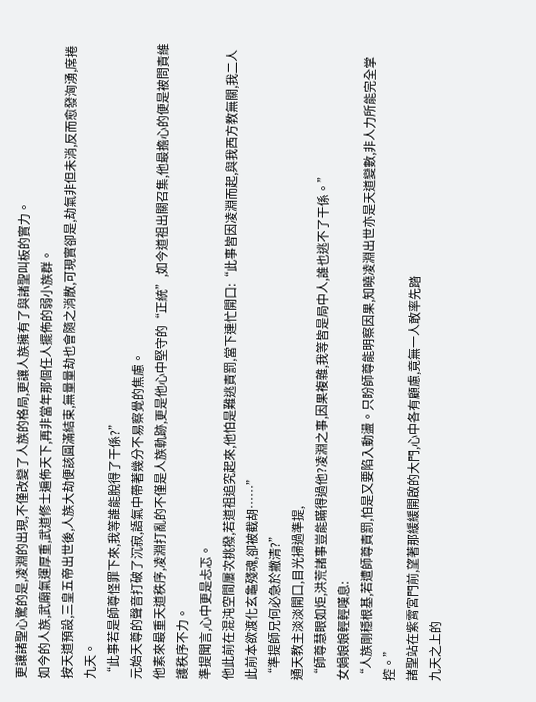更讓諸聖心驚的是,凌淵的出現,不僅改變了人族的格局,更讓人族擁有了與諸聖叫板的實力。
如今的人族,武廟氣運厚重,武道修士遍佈天下,再非當年那個任人擺佈的弱小族群。
按天道預設,三皇五帝出世後,人族大劫便該圓滿結束,無量量劫也會隨之消散,可現實卻是,劫氣非但未消,反而愈發洶湧,席捲九天。
“此事若是師尊怪罪下來,我等誰能脫得了干係?”
元始天尊的聲音打破了沉寂,語氣中帶著幾分不易察覺的焦慮。
他素來最重天道秩序,凌淵打亂的不僅是人族軌跡,更是他心中堅守的“正統”,如今道祖出關召集,他最擔心的便是被問責維護秩序不力。
準提聞言,心中更是忐忑。
他此前在混沌空間屢次挑撥,若道祖追究起來,他怕是難逃責罰,當下連忙開口:“此事皆因凌淵而起,與我西方教無關,我二人此前本欲渡化玄龜殘魂,卻被截胡……”
“準提師兄何必急於撇清?”
通天教主淡淡開口,目光掃過準提,
“師尊慧眼如炬,洪荒諸事豈能瞞得過他?凌淵之事,因果複雜,我等皆是局中人,誰也逃不了干係。”
女媧娘娘輕輕嘆息:
“人族剛穩根基,若遭師尊責罰,怕是又要陷入動盪。只盼師尊能明察因果,知曉凌淵出世亦是天道變數,非人力所能完全掌控。”
諸聖站在紫霄宮門前,望著那緩緩開啟的大門,心中各有顧慮,竟無一人敢率先踏
九天之上的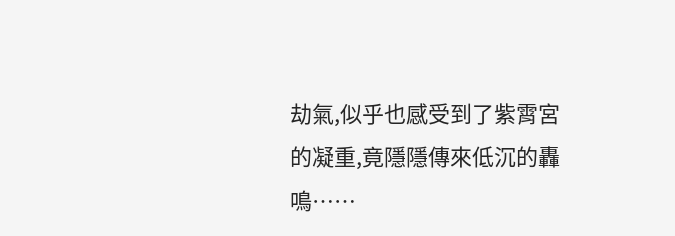劫氣,似乎也感受到了紫霄宮的凝重,竟隱隱傳來低沉的轟鳴……